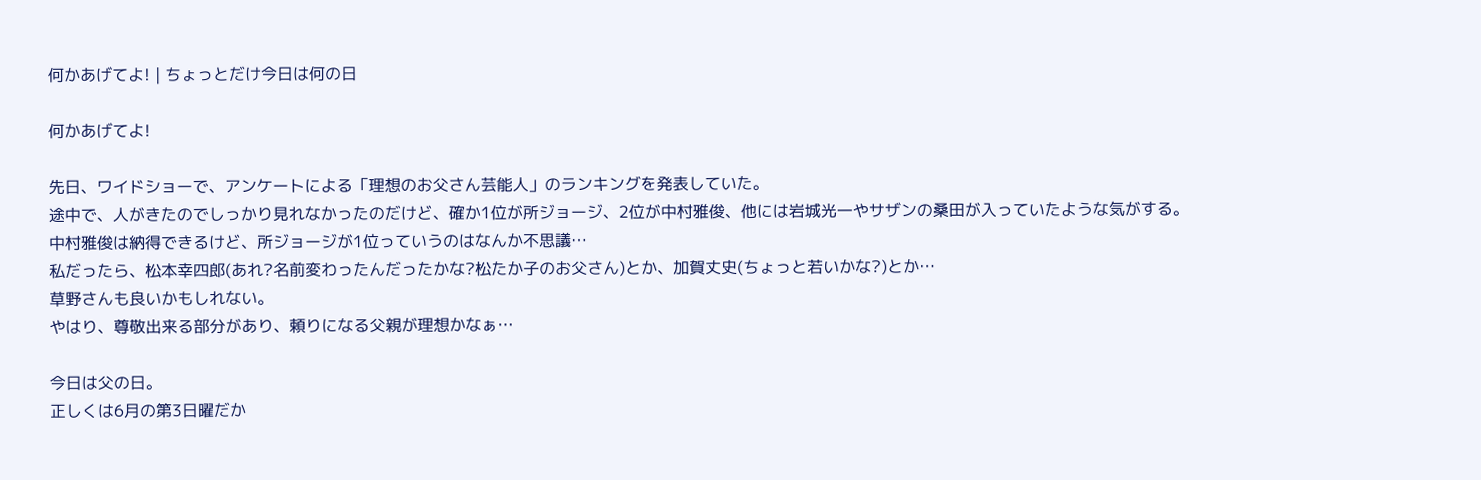何かあげてよ! | ちょっとだけ今日は何の日

何かあげてよ!

先日、ワイドショーで、アンケートによる「理想のお父さん芸能人」のランキングを発表していた。
途中で、人がきたのでしっかり見れなかったのだけど、確か1位が所ジョージ、2位が中村雅俊、他には岩城光一やサザンの桑田が入っていたような気がする。
中村雅俊は納得できるけど、所ジョージが1位っていうのはなんか不思議…
私だったら、松本幸四郎(あれ?名前変わったんだったかな?松たか子のお父さん)とか、加賀丈史(ちょっと若いかな?)とか…
草野さんも良いかもしれない。
やはり、尊敬出来る部分があり、頼りになる父親が理想かなぁ…

今日は父の日。
正しくは6月の第3日曜だか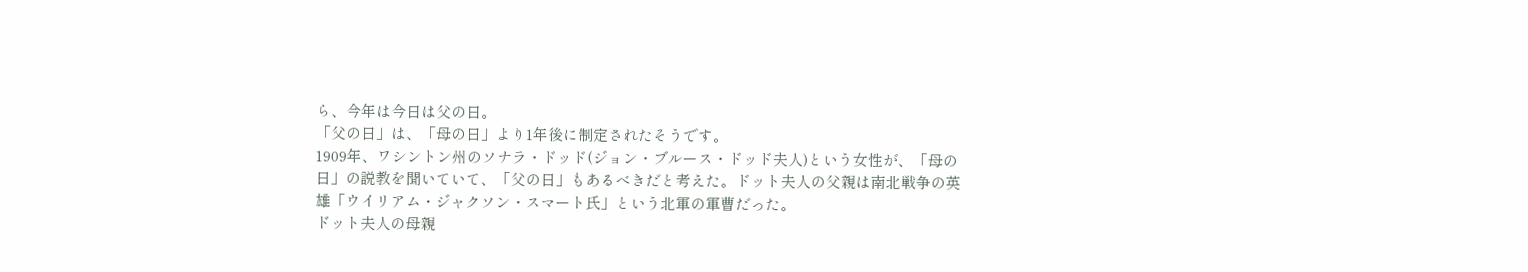ら、今年は今日は父の日。
「父の日」は、「母の日」より1年後に制定されたそうです。
1909年、ワシントン州のソナラ・ドッド(ジョン・ブルース・ドッド夫人)という女性が、「母の日」の説教を聞いていて、「父の日」もあるべきだと考えた。ドット夫人の父親は南北戦争の英雄「ウイリアム・ジャクソン・スマート氏」という北軍の軍曹だった。
ドット夫人の母親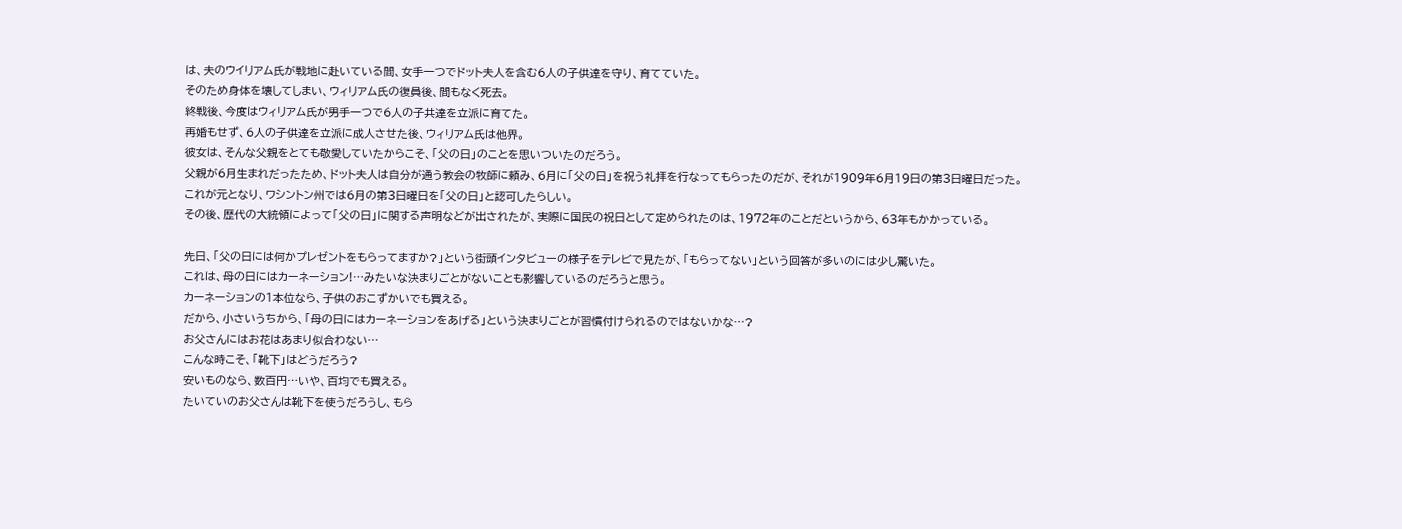は、夫のウイリアム氏が戦地に赴いている間、女手一つでドット夫人を含む6人の子供達を守り、育てていた。
そのため身体を壊してしまい、ウィリアム氏の復員後、間もなく死去。
終戦後、今度はウィリアム氏が男手一つで6人の子共達を立派に育てた。
再婚もせず、6人の子供達を立派に成人させた後、ウィリアム氏は他界。
彼女は、そんな父親をとても敬愛していたからこそ、「父の日」のことを思いついたのだろう。
父親が6月生まれだったため、ドット夫人は自分が通う教会の牧師に頼み、6月に「父の日」を祝う礼拝を行なってもらったのだが、それが1909年6月19日の第3日曜日だった。
これが元となり、ワシントン州では6月の第3日曜日を「父の日」と認可したらしい。
その後、歴代の大統領によって「父の日」に関する声明などが出されたが、実際に国民の祝日として定められたのは、1972年のことだというから、63年もかかっている。

先日、「父の日には何かプレゼントをもらってますか?」という街頭インタビューの様子をテレビで見たが、「もらってない」という回答が多いのには少し驚いた。
これは、母の日にはカーネーション!…みたいな決まりごとがないことも影響しているのだろうと思う。
カーネーションの1本位なら、子供のおこずかいでも買える。
だから、小さいうちから、「母の日にはカーネーションをあげる」という決まりごとが習慣付けられるのではないかな…?
お父さんにはお花はあまり似合わない…
こんな時こそ、「靴下」はどうだろう?
安いものなら、数百円…いや、百均でも買える。
たいていのお父さんは靴下を使うだろうし、もら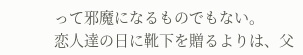って邪魔になるものでもない。
恋人達の日に靴下を贈るよりは、父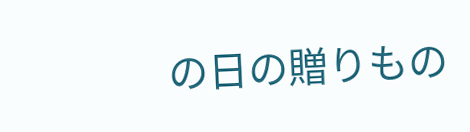の日の贈りもの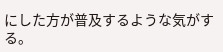にした方が普及するような気がする。